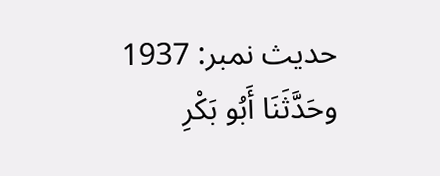حدیث نمبر: 1937
وحَدَّثَنَا أَبُو بَكْرِ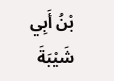بْنُ أَبِي شَيْبَةَ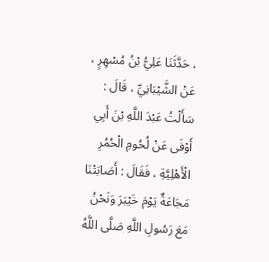، حَدَّثَنَا عَلِيُّ بْنُ مُسْهِرٍ ، عَنْ الشَّيْبَانِيِّ ، قَالَ : سَأَلْتُ عَبْدَ اللَّهِ بْنَ أَبِي أَوْفَى عَنْ لُحُومِ الْحُمُرِ الْأَهْلِيَّةِ ، فَقَالَ : أَصَابَتْنَا مَجَاعَةٌ يَوْمَ خَيْبَرَ وَنَحْنُ مَعَ رَسُولِ اللَّهِ صَلَّى اللَّهُ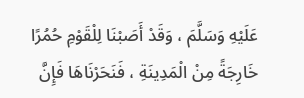عَلَيْهِ وَسَلَّمَ ، وَقَدْ أَصَبْنَا لِلْقَوْمِ حُمُرًا خَارِجَةً مِنْ الْمَدِينَةِ ، فَنَحَرْنَاهَا فَإِنَّ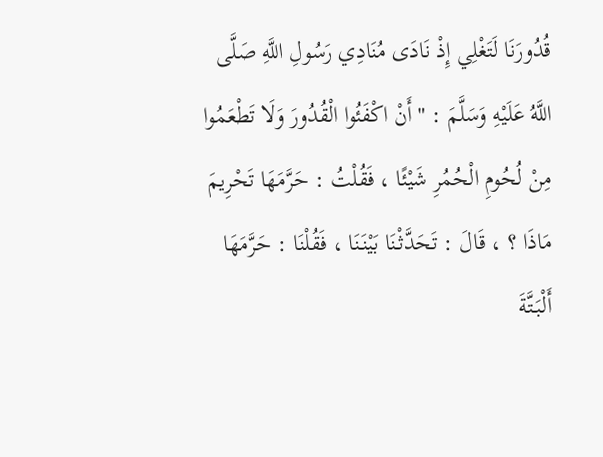قُدُورَنَا لَتَغْلِي إِذْ نَادَى مُنَادِي رَسُولِ اللَّهِ صَلَّى اللَّهُ عَلَيْهِ وَسَلَّمَ : " أَنْ اكْفَئُوا الْقُدُورَ وَلَا تَطْعَمُوا مِنْ لُحُومِ الْحُمُرِ شَيْئًا ، فَقُلْتُ : حَرَّمَهَا تَحْرِيمَ مَاذَا ؟ ، قَالَ : تَحَدَّثْنَا بَيْنَنَا ، فَقُلْنَا : حَرَّمَهَا أَلْبَتَّةَ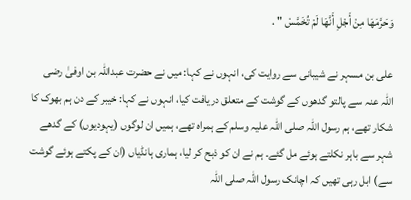وَحَرَّمَهَا مِنْ أَجْلِ أَنَّهَا لَمْ تُخَمَّسْ " .

علی بن مسہر نے شیبانی سے روایت کی، انہوں نے کہا: میں نے حضرت عبداللہ بن اوفیٰ رضی اللہ عنہ سے پالتو گدھوں کے گوشت کے متعلق دریافت کیا، انہوں نے کہا: خیبر کے دن ہم بھوک کا شکار تھے، ہم رسول اللہ صلی اللہ علیہ وسلم کے ہمراہ تھے، ہمیں ان لوگوں (یہودیوں) کے گدھے شہر سے باہر نکلتے ہوئے مل گئے۔ ہم نے ان کو ذبح کر لیا، ہماری ہانڈیاں (ان کے پکتے ہوئے گوشت سے) ابل رہی تھیں کہ اچانک رسول اللہ صلی اللہ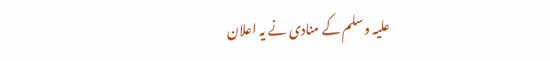علیہ وسلم کے منادی نے یہ اعلان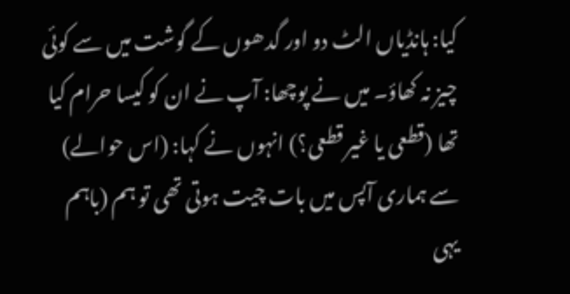کیا: ہانڈیاں الٹ دو اور گدھوں کے گوشت میں سے کوئی چیز نہ کھاؤ۔ میں نے پوچھا: آپ نے ان کو کیسا حرام کیا تھا (قطعی یا غیر قطعی؟) انہوں نے کہا: (اس حوالے) سے ہماری آپس میں بات چیت ہوتی تھی تو ہم (باہم یہی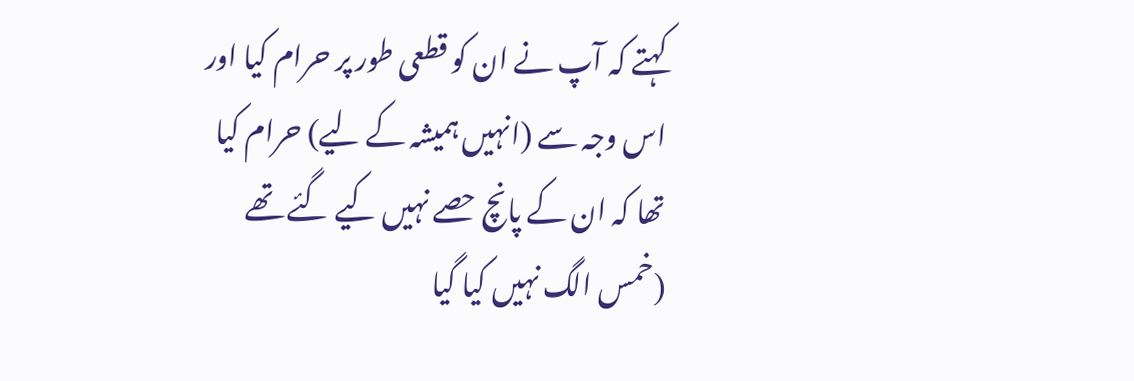کہتے کہ آپ نے ان کو قطعی طور پر حرام کیا اور اس وجہ سے (انہیں ہمیشہ کے لیے) حرام کیا تھا کہ ان کے پانچ حصے نہیں کیے گئے تھے (خمس الگ نہیں کیا گیا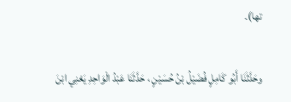تھا)۔

وحَدَّثَنَا أَبُو كَامِلٍ فُضَيْلُ بْنُ حُسَيْنٍ ، حَدَّثَنَا عَبْدُ الْوَاحِدِ يَعْنِي ابْنَ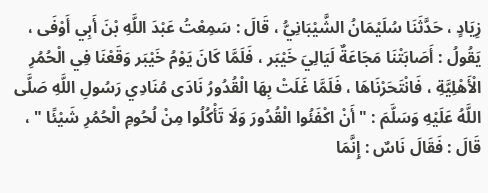زِيَادٍ ، حَدَّثَنَا سُلَيْمَانُ الشَّيْبَانِيُّ ، قَالَ : سَمِعْتُ عَبْدَ اللَّهِ بْنَ أَبِي أَوْفَى ، يَقُولُ : أَصَابَتْنَا مَجَاعَةٌ لَيَالِيَ خَيْبَر ، فَلَمَّا كَانَ يَوْمُ خَيْبَر وَقَعْنَا فِي الْحُمُرِ الْأَهْلِيَّةِ ، فَانْتَحَرْنَاهَا ، فَلَمَّا غَلَتْ بِهَا الْقُدُورُ نَادَى مُنَادِي رَسُولِ اللَّهِ صَلَّى اللَّهُ عَلَيْهِ وَسَلَّمَ : " أَنْ اكْفَئُوا الْقُدُورَ وَلَا تَأْكُلُوا مِنْ لُحُومِ الْحُمُرِ شَيْئًا " ، قَالَ : فَقَالَ نَاسٌ : إِنَّمَا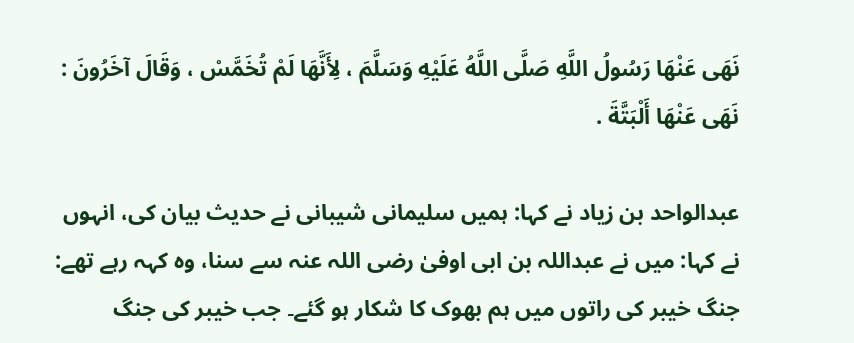نَهَى عَنْهَا رَسُولُ اللَّهِ صَلَّى اللَّهُ عَلَيْهِ وَسَلَّمَ ، لِأَنَّهَا لَمْ تُخَمَّسْ ، وَقَالَ آخَرُونَ : نَهَى عَنْهَا أَلْبَتَّةَ .

عبدالواحد بن زیاد نے کہا: ہمیں سلیمانی شیبانی نے حدیث بیان کی، انہوں نے کہا: میں نے عبداللہ بن ابی اوفیٰ رضی اللہ عنہ سے سنا، وہ کہہ رہے تھے: جنگ خیبر کی راتوں میں ہم بھوک کا شکار ہو گئے۔ جب خیبر کی جنگ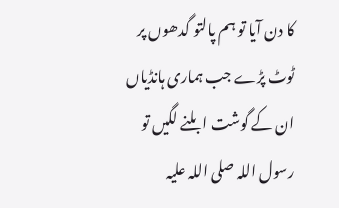کا دن آیا تو ہم پالتو گدھوں پر ٹوٹ پڑے جب ہماری ہانڈیاں ان کے گوشت ابلنے لگیں تو رسول اللہ صلی اللہ علیہ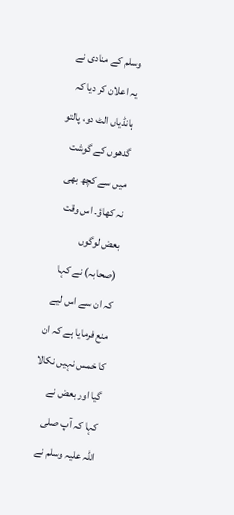وسلم کے منادی نے یہ اعلان کر دیا کہ ہانڈیاں الٹ دو، پالتو گدھوں کے گوشت میں سے کچھ بھی نہ کھاؤ۔ اس وقت بعض لوگوں (صحابہ) نے کہا کہ ان سے اس لیے منع فرمایا ہے کہ ان کا خمس نہیں نکالا گیا اور بعض نے کہا کہ آپ صلی اللہ علیہ وسلم نے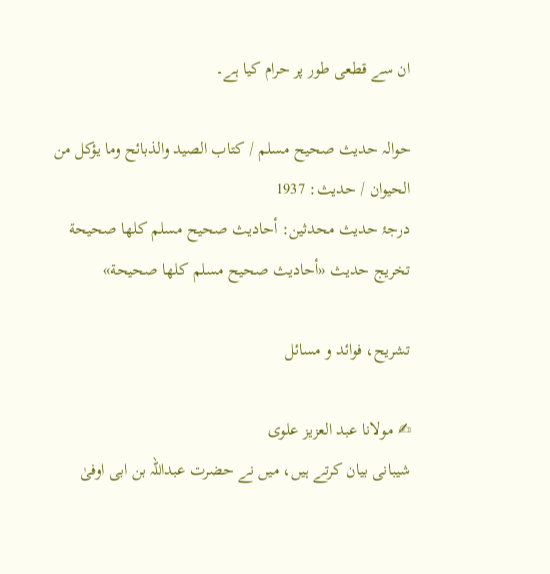ان سے قطعی طور پر حرام کیا ہے۔

حوالہ حدیث صحيح مسلم / كتاب الصيد والذبائح وما يؤكل من الحيوان / حدیث: 1937
درجۂ حدیث محدثین: أحاديث صحيح مسلم كلها صحيحة
تخریج حدیث «أحاديث صحيح مسلم كلها صحيحة»

تشریح، فوائد و مسائل

✍ مولانا عبد العزیز علوی
شیبانی بیان کرتے ہیں، میں نے حضرت عبداللہ بن ابی اوفیٰ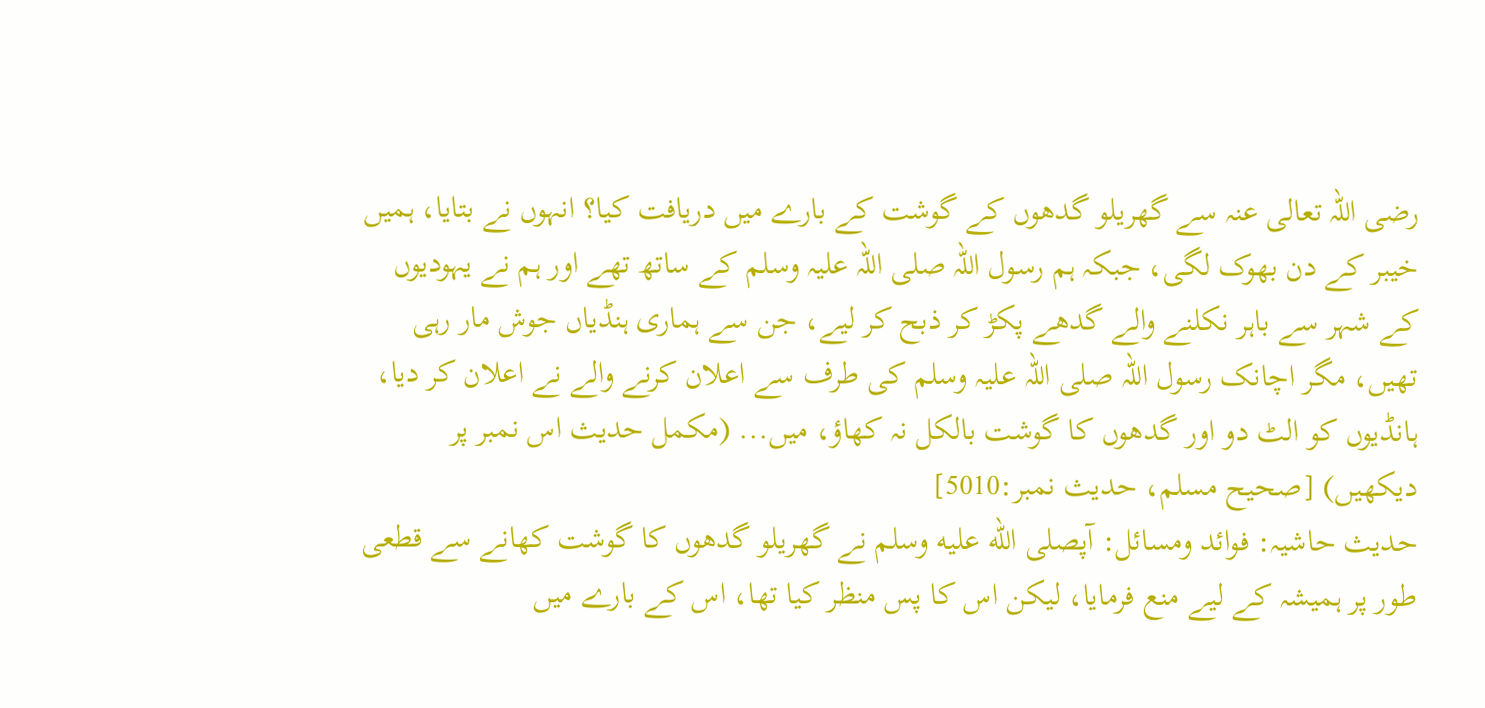رضی اللہ تعالی عنہ سے گھریلو گدھوں کے گوشت کے بارے میں دریافت کیا؟ انہوں نے بتایا، ہمیں خیبر کے دن بھوک لگی، جبکہ ہم رسول اللہ صلی اللہ علیہ وسلم کے ساتھ تھے اور ہم نے یہودیوں کے شہر سے باہر نکلنے والے گدھے پکڑ کر ذبح کر لیے، جن سے ہماری ہنڈیاں جوش مار رہی تھیں، مگر اچانک رسول اللہ صلی اللہ علیہ وسلم کی طرف سے اعلان کرنے والے نے اعلان کر دیا، ہانڈیوں کو الٹ دو اور گدھوں کا گوشت بالکل نہ کھاؤ، میں... (مکمل حدیث اس نمبر پر دیکھیں) [صحيح مسلم، حديث نمبر:5010]
حدیث حاشیہ: فوائد ومسائل: آپصلى الله عليه وسلم نے گھریلو گدھوں کا گوشت کھانے سے قطعی طور پر ہمیشہ کے لیے منع فرمایا، لیکن اس کا پس منظر کیا تھا، اس کے بارے میں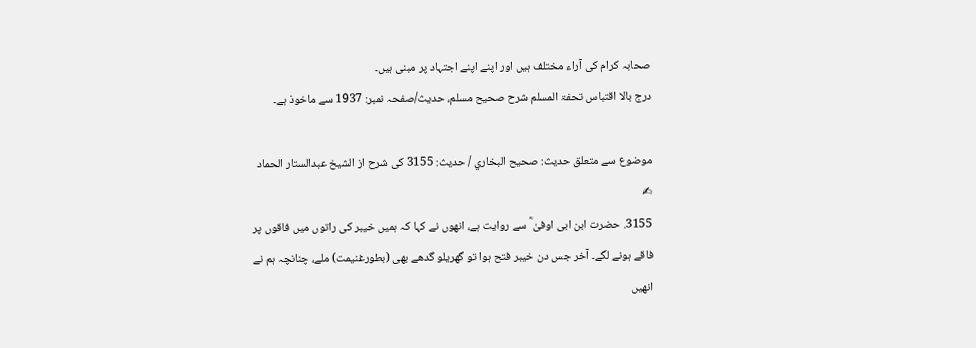صحابہ کرام کی آراء مختلف ہیں اور اپنے اپنے اجتہاد پر مبنی ہیں۔
درج بالا اقتباس تحفۃ المسلم شرح صحیح مسلم، حدیث/صفحہ نمبر: 1937 سے ماخوذ ہے۔

موضوع سے متعلق حدیث: صحيح البخاري / حدیث: 3155 کی شرح از الشیخ عبدالستار الحماد ✍
3155. حضرت ابن ابی اوفیٰ ؓ سے روایت ہے، انھوں نے کہا کہ ہمیں خیبر کی راتوں میں فاقوں پر فاقے ہونے لگے۔ آخر جس دن خیبر فتح ہوا تو گھریلو گدھے بھی (بطورغنیمت) ملے، چنانچہ ہم نے انھیں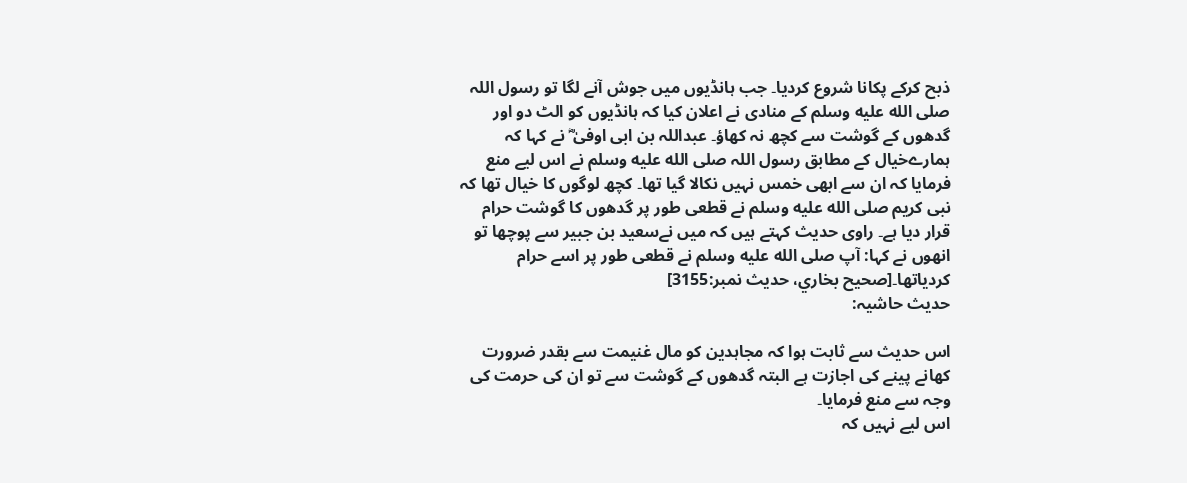ذبح کرکے پکانا شروع کردیا۔ جب ہانڈیوں میں جوش آنے لگا تو رسول اللہ صلى الله عليه وسلم کے منادی نے اعلان کیا کہ ہانڈیوں کو الٹ دو اور گدھوں کے گوشت سے کچھ نہ کھاؤ۔ عبداللہ بن ابی اوفیٰ ؓ نے کہا کہ ہمارےخیال کے مطابق رسول اللہ صلى الله عليه وسلم نے اس لیے منع فرمایا کہ ان سے ابھی خمس نہیں نکالا گیا تھا۔ کچھ لوگوں کا خیال تھا کہ نبی کریم صلى الله عليه وسلم نے قطعی طور پر گدھوں کا گوشت حرام قرار دیا ہے۔ راوی حدیث کہتے ہیں کہ میں نےسعید بن جبیر سے پوچھا تو انھوں نے کہا: آپ صلى الله عليه وسلم نے قطعی طور پر اسے حرام کردیاتھا۔[صحيح بخاري، حديث نمبر:3155]
حدیث حاشیہ:

اس حدیث سے ثابت ہوا کہ مجاہدین کو مال غنیمت سے بقدر ضرورت کھانے پینے کی اجازت ہے البتہ گدھوں کے گوشت سے تو ان کی حرمت کی وجہ سے منع فرمایا۔
اس لیے نہیں کہ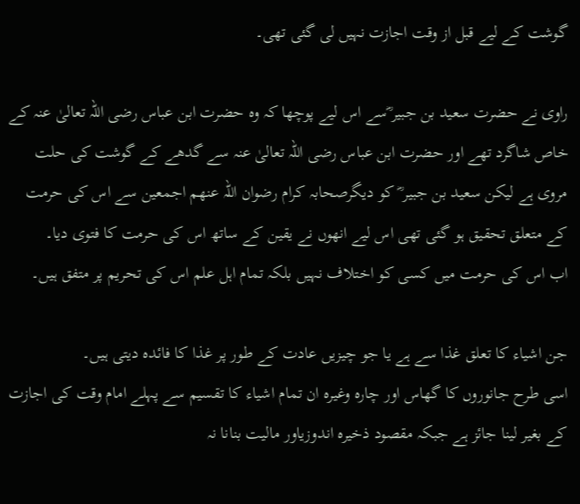گوشت کے لیے قبل از وقت اجازت نہیں لی گئی تھی۔

راوی نے حضرت سعید بن جبیر ؓسے اس لیے پوچھا کہ وہ حضرت ابن عباس رضی اللہ تعالیٰ عنہ کے خاص شاگرد تھے اور حضرت ابن عباس رضی اللہ تعالیٰ عنہ سے گدھے کے گوشت کی حلت مروی ہے لیکن سعید بن جبیر ؓ کو دیگرصحابہ کرام رضوان اللہ عنھم اجمعین سے اس کی حرمت کے متعلق تحقیق ہو گئی تھی اس لیے انھوں نے یقین کے ساتھ اس کی حرمت کا فتوی دیا۔
اب اس کی حرمت میں کسی کو اختلاف نہیں بلکہ تمام اہل علم اس کی تحریم پر متفق ہیں۔

جن اشیاء کا تعلق غذا سے ہے یا جو چیزیں عادت کے طور پر غذا کا فائدہ دیتی ہیں۔
اسی طرح جانوروں کا گھاس اور چاره وغیرہ ان تمام اشیاء کا تقسیم سے پہلے امام وقت کی اجازت کے بغیر لینا جائز ہے جبکہ مقصود ذخیرہ اندوزیاور مالیت بنانا نہ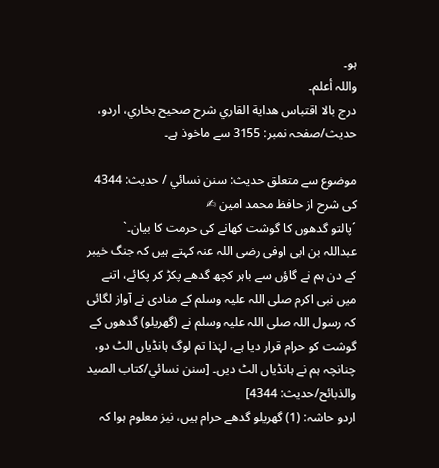ہو۔
واللہ أعلم۔
درج بالا اقتباس هداية القاري شرح صحيح بخاري، اردو، حدیث/صفحہ نمبر: 3155 سے ماخوذ ہے۔

موضوع سے متعلق حدیث: سنن نسائي / حدیث: 4344 کی شرح از حافظ محمد امین ✍
´پالتو گدھوں کا گوشت کھانے کی حرمت کا بیان۔`
عبداللہ بن ابی اوفی رضی اللہ عنہ کہتے ہیں کہ جنگ خیبر کے دن ہم نے گاؤں سے باہر کچھ گدھے پکڑ کر پکائے، اتنے میں نبی اکرم صلی اللہ علیہ وسلم کے منادی نے آواز لگائی کہ رسول اللہ صلی اللہ علیہ وسلم نے (گھریلو) گدھوں کے گوشت کو حرام قرار دیا ہے، لہٰذا تم لوگ ہانڈیاں الٹ دو، چنانچہ ہم نے ہانڈیاں الٹ دیں۔ [سنن نسائي/كتاب الصيد والذبائح/حدیث: 4344]
اردو حاشہ: (1) گھریلو گدھے حرام ہیں، نیز معلوم ہوا کہ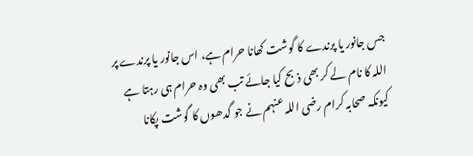جس جانور یا پرندے کا گوشت کھانا حرام ہے، اس جانور یا پرندے پر اللہ کا نام لے کر بھی ذبح کیا جائے تب بھی وہ حرام ہی رہتا ہے کیونکہ صحابہ کرام رضی اللہ عنہم نے جو گدھوں کا گوشت پکانا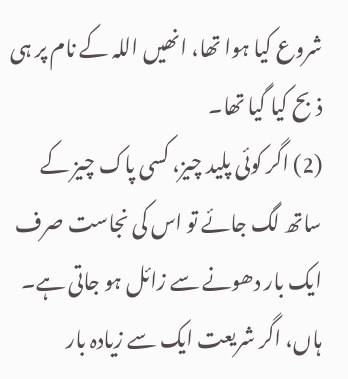شروع کیا ہوا تھا، انھیں اللہ کے نام پر ہی ذبح کیا گیا تھا۔
(2) اگر کوئی پلید چیز، کسی پاک چیز کے ساتھ لگ جائے تو اس کی نجاست صرف ایک بار دھونے سے زائل ہو جاتی ہے۔ ہاں، اگر شریعت ایک سے زیادہ بار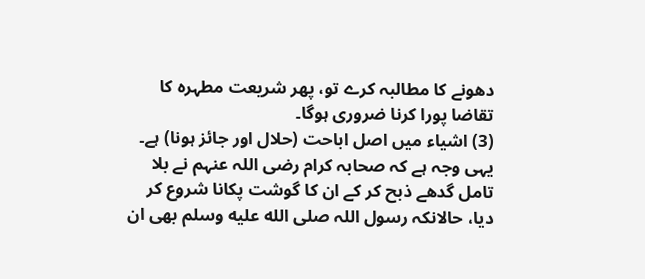دھونے کا مطالبہ کرے تو، پھر شریعت مطہرہ کا تقاضا پورا کرنا ضروری ہوگا۔
(3) اشیاء میں اصل اباحت (حلال اور جائز ہونا) ہے۔ یہی وجہ ہے کہ صحابہ کرام رضی اللہ عنہم نے بلا تامل گدھے ذبح کر کے ان کا گوشت پکانا شروع کر دیا، حالانکہ رسول اللہ صلى الله عليه وسلم بھی ان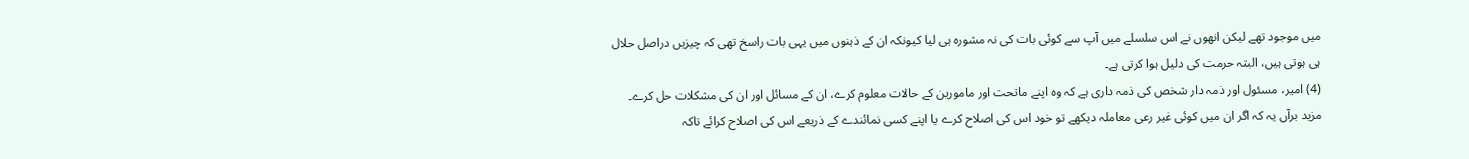میں موجود تھے لیکن انھوں نے اس سلسلے میں آپ سے کوئی بات کی نہ مشورہ ہی لیا کیونکہ ان کے ذہنوں میں یہی بات راسخ تھی کہ چیزیں دراصل حلال ہی ہوتی ہیں، البتہ حرمت کی دلیل ہوا کرتی ہے۔
(4) امیر، مسئول اور ذمہ دار شخص کی ذمہ داری ہے کہ وہ اپنے ماتحت اور مامورین کے حالات معلوم کرے، ان کے مسائل اور ان کی مشکلات حل کرے۔ مزید برآں یہ کہ اگر ان میں کوئی غیر رعی معاملہ دیکھے تو خود اس کی اصلاح کرے یا اپنے کسی نمائندے کے ذریعے اس کی اصلاح کرائے تاکہ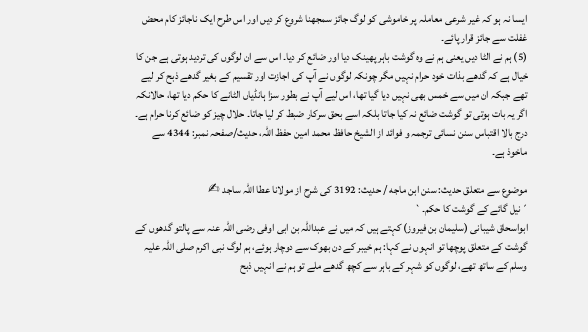ایسا نہ ہو کہ غیر شرعی معاملہ پر خاموشی کو لوگ جائز سمجھنا شروع کر دیں اور اس طرح ایک ناجائز کام محض غفلت سے جائز قرار پائے۔
(5) ہم نے الٹا دیں یعنی ہم نے وہ گوشت باہر پھینک دیا اور ضائع کر دیا۔ اس سے ان لوگوں کی تردید ہوتی ہے جن کا خیال ہے کہ گدھے بذات خود حرام نہیں مگر چونکہ لوگوں نے آپ کی اجازت اور تقسیم کے بغیر گدھے ذبح کر لیے تھے جبکہ ان میں سے خمس بھی نہیں دیا گیا تھا، اس لیے آپ نے بطور سزا ہانڈیاں الٹانے کا حکم دیا تھا، حالانکہ اگر یہ بات ہوتی تو گوشت ضائع نہ کیا جاتا بلکہ اسے بحق سرکار ضبط کر لیا جاتا۔ حلال چیز کو ضائع کرنا حرام ہے۔
درج بالا اقتباس سنن نسائی ترجمہ و فوائد از الشیخ حافظ محمد امین حفظ اللہ، حدیث/صفحہ نمبر: 4344 سے ماخوذ ہے۔

موضوع سے متعلق حدیث: سنن ابن ماجه / حدیث: 3192 کی شرح از مولانا عطا اللہ ساجد ✍
´نیل گائے کے گوشت کا حکم۔`
ابواسحاق شیبانی (سلیمان بن فیروز) کہتے ہیں کہ میں نے عبداللہ بن ابی اوفی رضی اللہ عنہ سے پالتو گدھوں کے گوشت کے متعلق پوچھا تو انہوں نے کہا: ہم خیبر کے دن بھوک سے دوچار ہوئے، ہم لوگ نبی اکرم صلی اللہ علیہ وسلم کے ساتھ تھے، لوگوں کو شہر کے باہر سے کچھ گدھے ملے تو ہم نے انہیں ذبح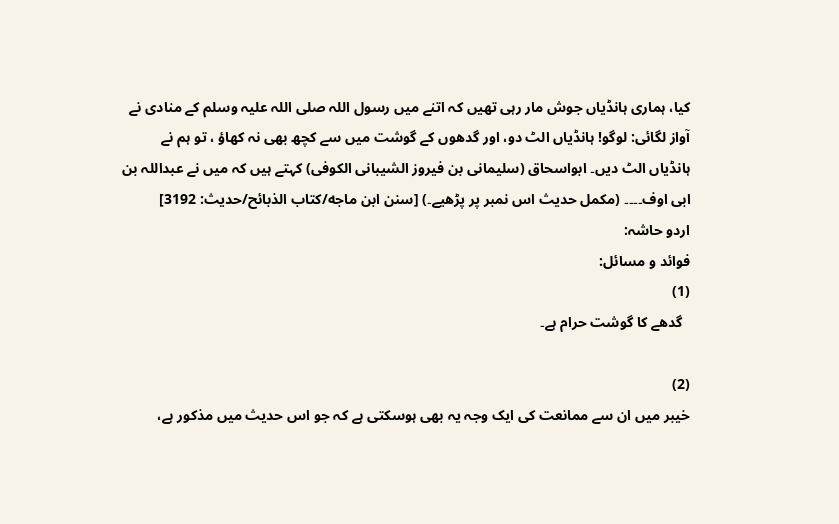کیا، ہماری ہانڈیاں جوش مار رہی تھیں کہ اتنے میں رسول اللہ صلی اللہ علیہ وسلم کے منادی نے آواز لگائی: لوگو! ہانڈیاں الٹ دو، اور گدھوں کے گوشت میں سے کچھ بھی نہ کھاؤ ، تو ہم نے ہانڈیاں الٹ دیں۔ ابواسحاق (سلیمانی بن فیروز الشیبانی الکوفی) کہتے ہیں کہ میں نے عبداللہ بن ابی اوف۔۔۔۔ (مکمل حدیث اس نمبر پر پڑھیے۔) [سنن ابن ماجه/كتاب الذبائح/حدیث: 3192]
اردو حاشہ:
فوائد و مسائل:
(1)
  گدھے کا گوشت حرام ہے۔

(2)
خیبر میں ان سے ممانعت کی ایک وجہ یہ بھی ہوسکتی ہے کہ جو اس حدیث میں مذکور ہے،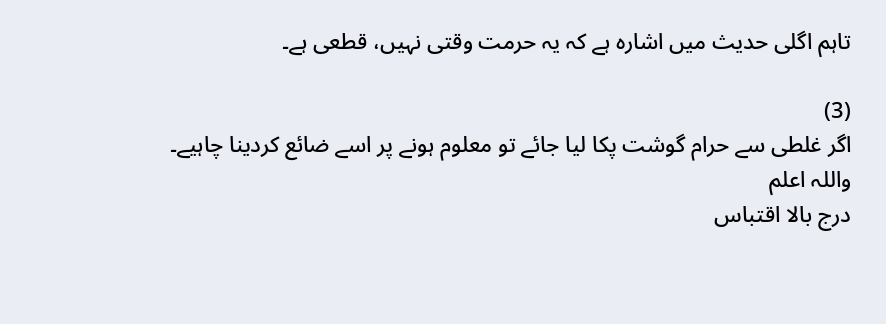تاہم اگلی حدیث میں اشارہ ہے کہ یہ حرمت وقتی نہیں، قطعی ہے۔

(3)
اگر غلطی سے حرام گوشت پکا لیا جائے تو معلوم ہونے پر اسے ضائع کردینا چاہیے۔
واللہ اعلم
درج بالا اقتباس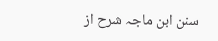سنن ابن ماجہ شرح از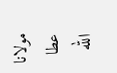مولانا عطا الله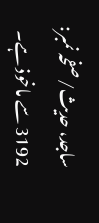ساجد، حدیث/صفحہ نمبر: 3192 سے ماخوذ ہے۔